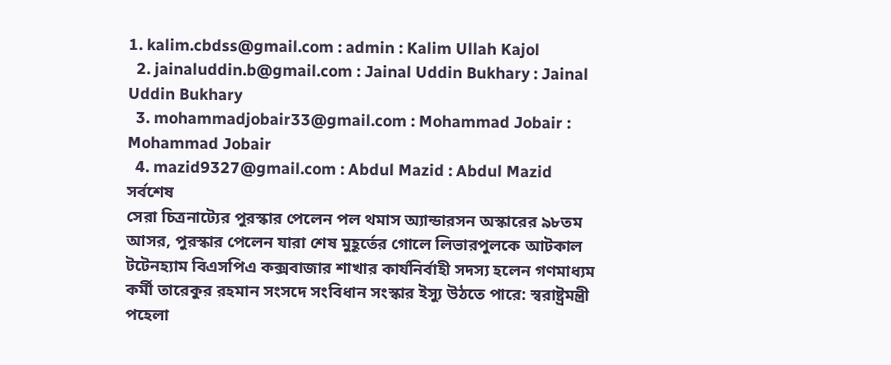1. kalim.cbdss@gmail.com : admin : Kalim Ullah Kajol
  2. jainaluddin.b@gmail.com : Jainal Uddin Bukhary : Jainal Uddin Bukhary
  3. mohammadjobair33@gmail.com : Mohammad Jobair : Mohammad Jobair
  4. mazid9327@gmail.com : Abdul Mazid : Abdul Mazid
সর্বশেষ
সেরা চিত্রনাট্যের পুরস্কার পেলেন পল থমাস অ্যান্ডারসন অস্কারের ৯৮তম আসর, পুরস্কার পেলেন যারা শেষ মুহূর্তের গোলে লিভারপুলকে আটকাল টটেনহ্যাম বিএসপিএ কক্সবাজার শাখার কার্যনির্বাহী সদস্য হলেন গণমাধ্যম কর্মী তারেকুর রহমান সংসদে সংবিধান সংস্কার ইস্যু উঠতে পারে: স্বরাষ্ট্রমন্ত্রী পহেলা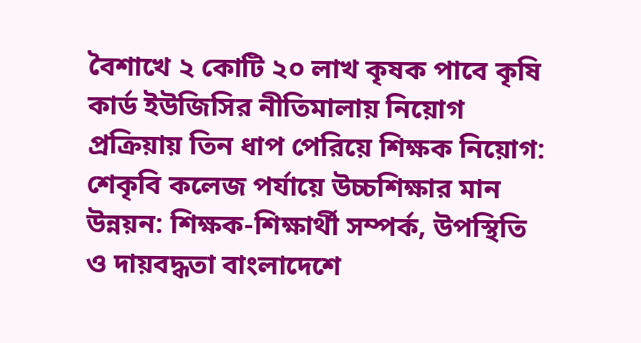বৈশাখে ২ কোটি ২০ লাখ কৃষক পাবে কৃষি কার্ড ইউজিসির নীতিমালায় নিয়োগ প্রক্রিয়ায় তিন ধাপ পেরিয়ে শিক্ষক নিয়োগ: শেকৃবি কলেজ পর্যায়ে উচ্চশিক্ষার মান উন্নয়ন: শিক্ষক-শিক্ষার্থী সম্পর্ক, উপস্থিতি ও দায়বদ্ধতা বাংলাদেশে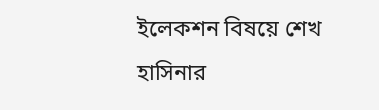ইলেকশন বিষয়ে শেখ হাসিনার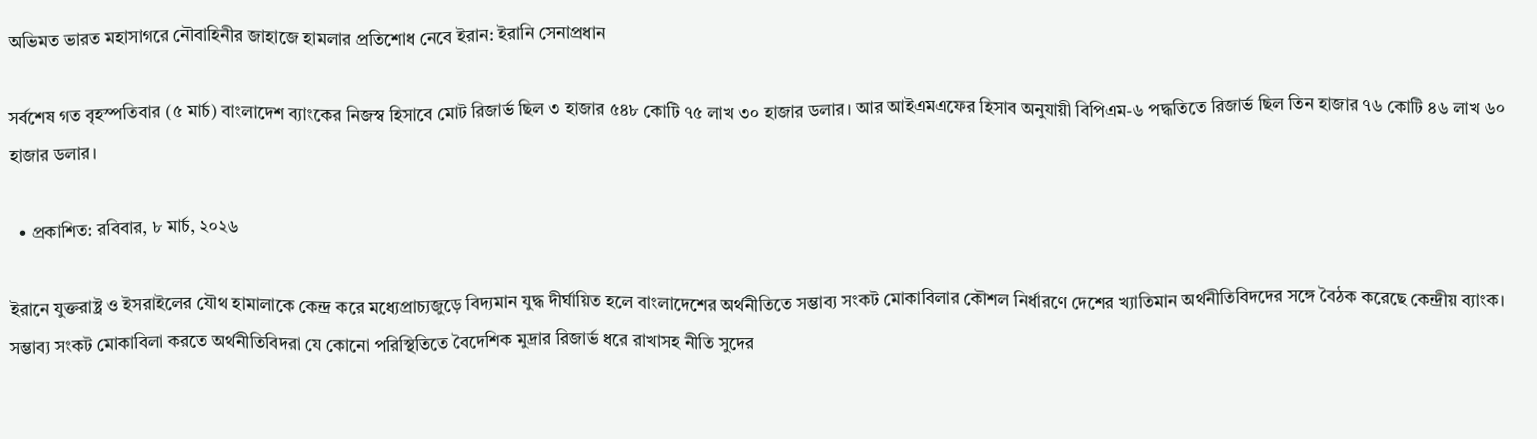অভিমত ভারত মহাসাগরে নৌবাহিনীর জাহাজে হামলার প্রতিশোধ নেবে ইরান: ইরানি সেনাপ্রধান

সর্বশেষ গত বৃহস্পতিবার (৫ মার্চ) বাংলাদেশ ব্যাংকের নিজস্ব হিসাবে মোট রিজার্ভ ছিল ৩ হাজার ৫৪৮ কোটি ৭৫ লাখ ৩০ হাজার ডলার। আর আইএমএফের হিসাব অনুযায়ী বিপিএম-৬ পদ্ধতিতে রিজার্ভ ছিল তিন হাজার ৭৬ কোটি ৪৬ লাখ ৬০ হাজার ডলার।

  • প্রকাশিত: রবিবার, ৮ মার্চ, ২০২৬

ইরানে যুক্তরাষ্ট্র ও ইসরাইলের যৌথ হামালাকে কেন্দ্র করে মধ্যেপ্রাচ্যজুড়ে বিদ্যমান যুদ্ধ দীর্ঘায়িত হলে বাংলাদেশের অর্থনীতিতে সম্ভাব্য সংকট মোকাবিলার কৌশল নির্ধারণে দেশের খ্যাতিমান অর্থনীতিবিদদের সঙ্গে বৈঠক করেছে কেন্দ্রীয় ব্যাংক। সম্ভাব্য সংকট মোকাবিলা করতে অর্থনীতিবিদরা যে কোনো পরিস্থিতিতে বৈদেশিক মুদ্রার রিজার্ভ ধরে রাখাসহ নীতি সুদের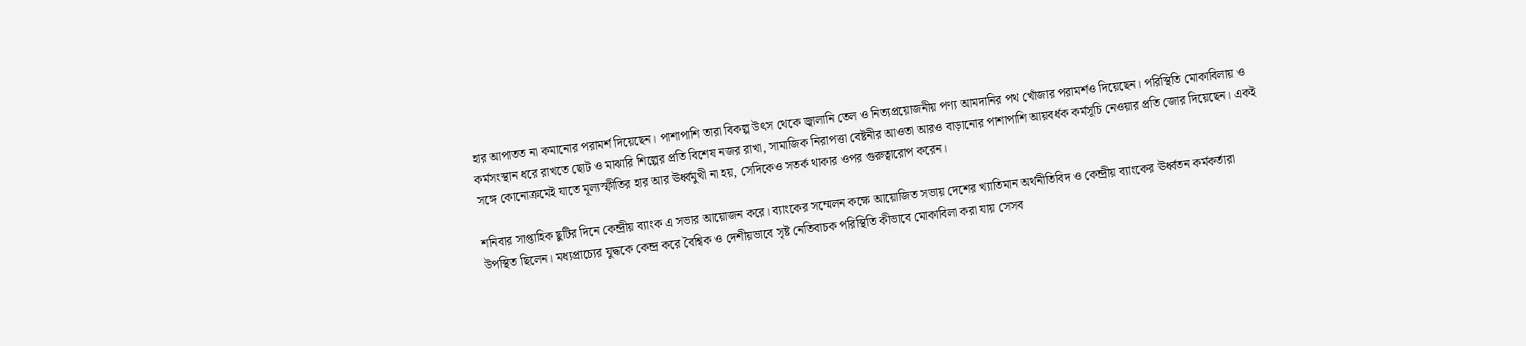হার আপাতত না কমানোর পরামর্শ দিয়েছেন। পাশাপাশি তারা বিকল্প উৎস থেকে জ্বালানি তেল ও নিত্যপ্রয়োজনীয় পণ্য আমদানির পথ খোঁজার পরামর্শও দিয়েছেন। পরিস্থিতি মোকাবিলায় ও কর্মসংস্থান ধরে রাখতে ছোট ও মাঝারি শিল্পের প্রতি বিশেষ নজর রাখা, সামাজিক নিরাপত্তা বেষ্টনীর আওতা আরও বাড়ানোর পাশাপাশি আয়বর্ধক কর্মসূচি নেওয়ার প্রতি জোর দিয়েছেন। একই সঙ্গে কোনোক্রমেই যাতে মূল্যস্ফীতির হার আর ঊর্ধ্বমুখী না হয়, সেদিকেও সতর্ক থাকার ওপর গুরুত্বারোপ করেন।

শনিবার সাপ্তাহিক ছুটির দিনে কেন্দ্রীয় ব্যাংক এ সভার আয়োজন করে। ব্যাংকের সম্মেলন কক্ষে আয়োজিত সভায় দেশের খ্যাতিমান অর্থনীতিবিদ ও কেন্দ্রীয় ব্যাংকের ঊর্ধ্বতন কর্মকর্তারা উপস্থিত ছিলেন। মধ্যপ্রাচ্যের যুদ্ধকে কেন্দ্র করে বৈশ্বিক ও দেশীয়ভাবে সৃষ্ট নেতিবাচক পরিস্থিতি কীভাবে মোকাবিলা করা যায় সেসব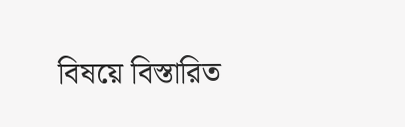বিষয়ে বিস্তারিত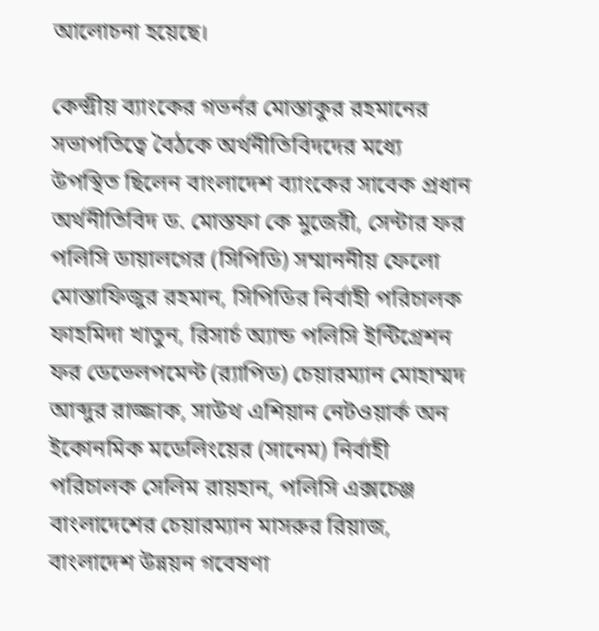আলোচনা হয়েছে।

কেন্দ্রীয় ব্যাংকের গভর্নর মোস্তাকুর রহমানের সভাপতিত্বে বৈঠকে অর্থনীতিবিদদের মধ্যে উপস্থিত ছিলেন বাংলাদেশ ব্যাংকের সাবেক প্রধান অর্থনীতিবিদ ড. মোস্তফা কে মুজেরী, সেন্টার ফর পলিসি ডায়ালগের (সিপিডি) সম্মাননীয় ফেলো মোস্তাফিজুর রহমান, সিপিডির নির্বাহী পরিচালক ফাহমিদা খাতুন, রিসার্চ অ্যান্ড পলিসি ইন্টিগ্রেশন ফর ডেভেলপমেন্ট (র‌্যাপিড) চেয়ারম্যান মোহাম্মদ আব্দুর রাজ্জাক, সাউথ এশিয়ান নেটওয়ার্ক অন ইকোনমিক মডেলিংয়ের (সানেম) নির্বাহী পরিচালক সেলিম রায়হান, পলিসি এক্সচেঞ্জ বাংলাদেশের চেয়ারম্যান মাসরুর রিয়াজ, বাংলাদেশ উন্নয়ন গবেষণা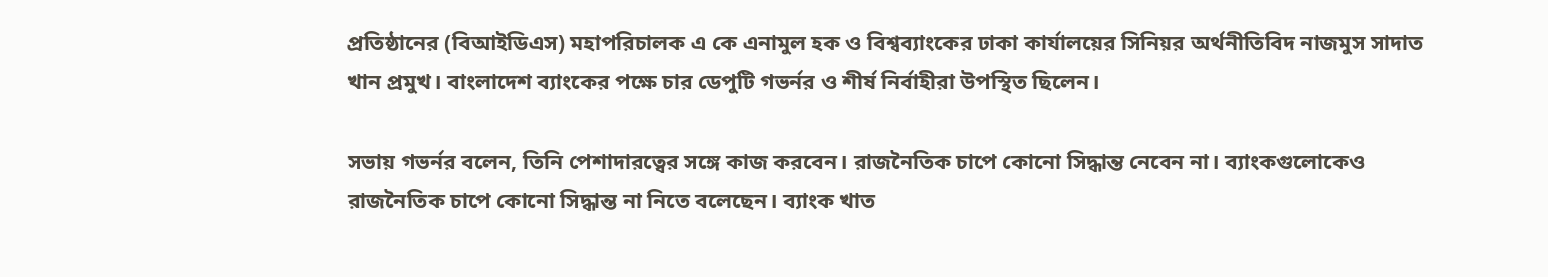প্রতিষ্ঠানের (বিআইডিএস) মহাপরিচালক এ কে এনামুল হক ও বিশ্বব্যাংকের ঢাকা কার্যালয়ের সিনিয়র অর্থনীতিবিদ নাজমুস সাদাত খান প্রমুখ। বাংলাদেশ ব্যাংকের পক্ষে চার ডেপুটি গভর্নর ও শীর্ষ নির্বাহীরা উপস্থিত ছিলেন।

সভায় গভর্নর বলেন, তিনি পেশাদারত্বের সঙ্গে কাজ করবেন। রাজনৈতিক চাপে কোনো সিদ্ধান্ত নেবেন না। ব্যাংকগুলোকেও রাজনৈতিক চাপে কোনো সিদ্ধান্ত না নিতে বলেছেন। ব্যাংক খাত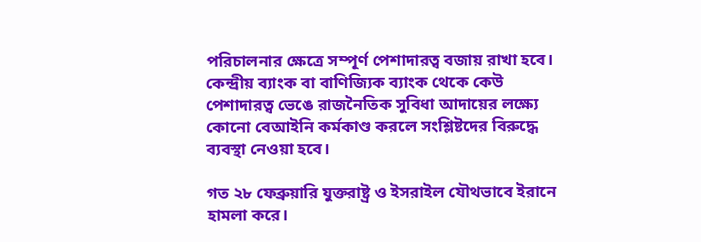পরিচালনার ক্ষেত্রে সম্পূর্ণ পেশাদারত্ব বজায় রাখা হবে। কেন্দ্রীয় ব্যাংক বা বাণিজ্যিক ব্যাংক থেকে কেউ পেশাদারত্ব ভেঙে রাজনৈতিক সুবিধা আদায়ের লক্ষ্যে কোনো বেআইনি কর্মকাণ্ড করলে সংশ্লিষ্টদের বিরুদ্ধে ব্যবস্থা নেওয়া হবে।

গত ২৮ ফেব্রুয়ারি যুক্তরাষ্ট্র ও ইসরাইল যৌথভাবে ইরানে হামলা করে।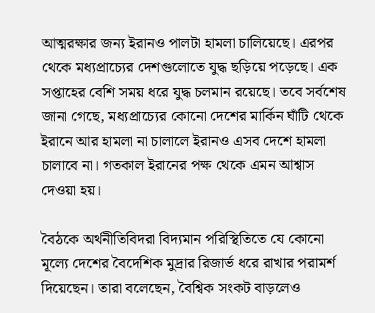আত্মরক্ষার জন্য ইরানও পালটা হামলা চালিয়েছে। এরপর থেকে মধ্যপ্রাচ্যের দেশগুলোতে যুদ্ধ ছড়িয়ে পড়েছে। এক সপ্তাহের বেশি সময় ধরে যুদ্ধ চলমান রয়েছে। তবে সর্বশেষ জানা গেছে, মধ্যপ্রাচ্যের কোনো দেশের মার্কিন ঘাঁটি থেকে ইরানে আর হামলা না চালালে ইরানও এসব দেশে হামলা চালাবে না। গতকাল ইরানের পক্ষ থেকে এমন আশ্বাস দেওয়া হয়।

বৈঠকে অর্থনীতিবিদরা বিদ্যমান পরিস্থিতিতে যে কোনো মূল্যে দেশের বৈদেশিক মুদ্রার রিজার্ভ ধরে রাখার পরামর্শ দিয়েছেন। তারা বলেছেন, বৈশ্বিক সংকট বাড়লেও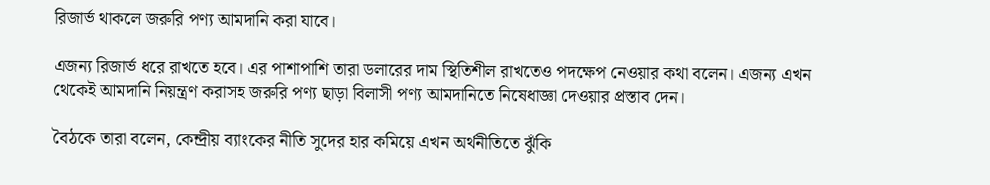রিজার্ভ থাকলে জরুরি পণ্য আমদানি করা যাবে।

এজন্য রিজার্ভ ধরে রাখতে হবে। এর পাশাপাশি তারা ডলারের দাম স্থিতিশীল রাখতেও পদক্ষেপ নেওয়ার কথা বলেন। এজন্য এখন থেকেই আমদানি নিয়ন্ত্রণ করাসহ জরুরি পণ্য ছাড়া বিলাসী পণ্য আমদানিতে নিষেধাজ্ঞা দেওয়ার প্রস্তাব দেন।

বৈঠকে তারা বলেন, কেন্দ্রীয় ব্যাংকের নীতি সুদের হার কমিয়ে এখন অর্থনীতিতে ঝুঁকি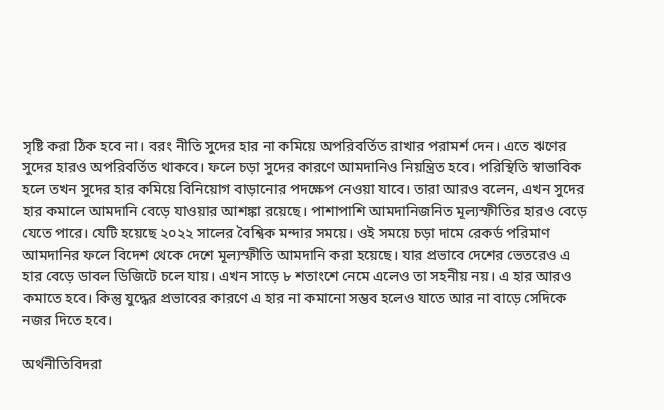সৃষ্টি করা ঠিক হবে না। বরং নীতি সুদের হার না কমিয়ে অপরিবর্তিত রাখার পরামর্শ দেন। এতে ঋণের সুদের হারও অপরিবর্তিত থাকবে। ফলে চড়া সুদের কারণে আমদানিও নিয়ন্ত্রিত হবে। পরিস্থিতি স্বাভাবিক হলে তখন সুদের হার কমিয়ে বিনিয়োগ বাড়ানোর পদক্ষেপ নেওয়া যাবে। তারা আরও বলেন, এখন সুদের হার কমালে আমদানি বেড়ে যাওয়ার আশঙ্কা রয়েছে। পাশাপাশি আমদানিজনিত মূল্যস্ফীতির হারও বেড়ে যেতে পারে। যেটি হয়েছে ২০২২ সালের বৈশ্বিক মন্দার সময়ে। ওই সময়ে চড়া দামে রেকর্ড পরিমাণ আমদানির ফলে বিদেশ থেকে দেশে মূল্যস্ফীতি আমদানি করা হয়েছে। যার প্রভাবে দেশের ভেতরেও এ হার বেড়ে ডাবল ডিজিটে চলে যায়। এখন সাড়ে ৮ শতাংশে নেমে এলেও তা সহনীয় নয়। এ হার আরও কমাতে হবে। কিন্তু যুদ্ধের প্রভাবের কারণে এ হার না কমানো সম্ভব হলেও যাতে আর না বাড়ে সেদিকে নজর দিতে হবে।

অর্থনীতিবিদরা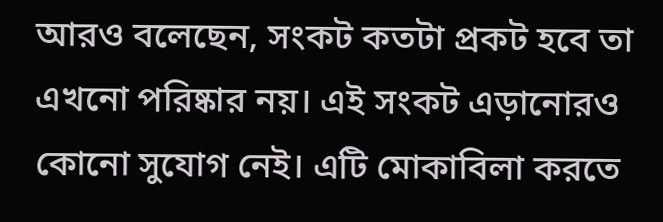আরও বলেছেন, সংকট কতটা প্রকট হবে তা এখনো পরিষ্কার নয়। এই সংকট এড়ানোরও কোনো সুযোগ নেই। এটি মোকাবিলা করতে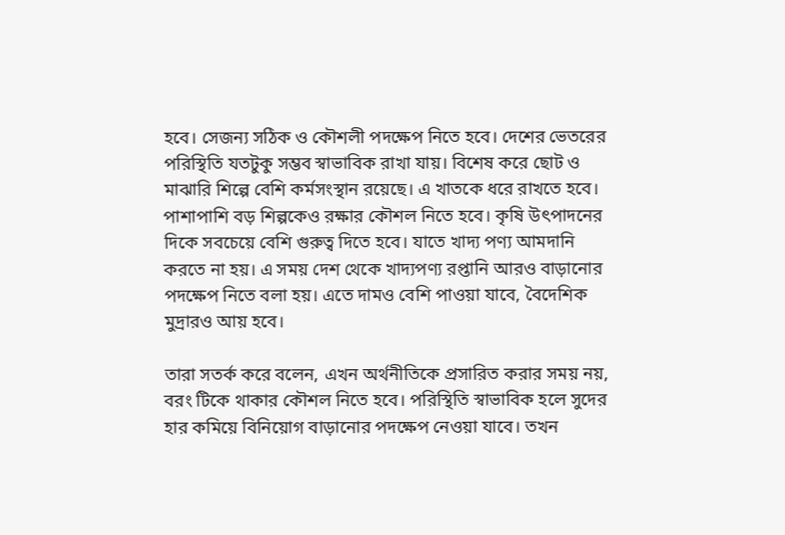হবে। সেজন্য সঠিক ও কৌশলী পদক্ষেপ নিতে হবে। দেশের ভেতরের পরিস্থিতি যতটুকু সম্ভব স্বাভাবিক রাখা যায়। বিশেষ করে ছোট ও মাঝারি শিল্পে বেশি কর্মসংস্থান রয়েছে। এ খাতকে ধরে রাখতে হবে। পাশাপাশি বড় শিল্পকেও রক্ষার কৌশল নিতে হবে। কৃষি উৎপাদনের দিকে সবচেয়ে বেশি গুরুত্ব দিতে হবে। যাতে খাদ্য পণ্য আমদানি করতে না হয়। এ সময় দেশ থেকে খাদ্যপণ্য রপ্তানি আরও বাড়ানোর পদক্ষেপ নিতে বলা হয়। এতে দামও বেশি পাওয়া যাবে, বৈদেশিক মুদ্রারও আয় হবে।

তারা সতর্ক করে বলেন, এখন অর্থনীতিকে প্রসারিত করার সময় নয়, বরং টিকে থাকার কৌশল নিতে হবে। পরিস্থিতি স্বাভাবিক হলে সুদের হার কমিয়ে বিনিয়োগ বাড়ানোর পদক্ষেপ নেওয়া যাবে। তখন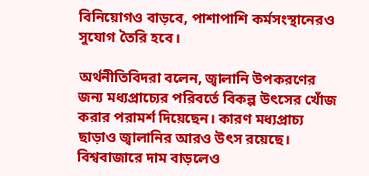বিনিয়োগও বাড়বে, পাশাপাশি কর্মসংস্থানেরও সুযোগ তৈরি হবে।

অর্থনীতিবিদরা বলেন, জ্বালানি উপকরণের জন্য মধ্যপ্রাচ্যের পরিবর্তে বিকল্প উৎসের খোঁজ করার পরামর্শ দিয়েছেন। কারণ মধ্যপ্রাচ্য ছাড়াও জ্বালানির আরও উৎস রয়েছে। বিশ্ববাজারে দাম বাড়লেও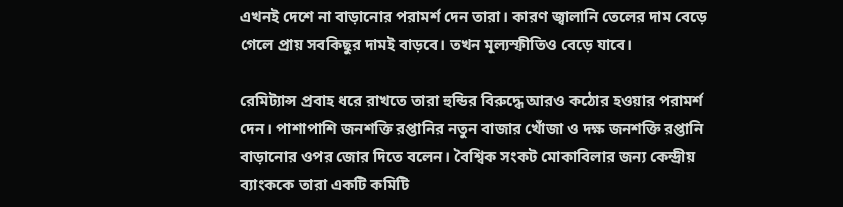এখনই দেশে না বাড়ানোর পরামর্শ দেন তারা। কারণ জ্বালানি তেলের দাম বেড়ে গেলে প্রায় সবকিছুর দামই বাড়বে। তখন মূল্যস্ফীতিও বেড়ে যাবে।

রেমিট্যান্স প্রবাহ ধরে রাখতে তারা হুন্ডির বিরুদ্ধে আরও কঠোর হওয়ার পরামর্শ দেন। পাশাপাশি জনশক্তি রপ্তানির নতুন বাজার খোঁজা ও দক্ষ জনশক্তি রপ্তানি বাড়ানোর ওপর জোর দিতে বলেন। বৈশ্বিক সংকট মোকাবিলার জন্য কেন্দ্রীয় ব্যাংককে তারা একটি কমিটি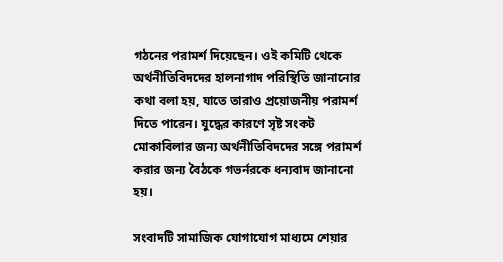গঠনের পরামর্শ দিয়েছেন। ওই কমিটি থেকে অর্থনীতিবিদদের হালনাগাদ পরিস্থিতি জানানোর কথা বলা হয়, যাতে তারাও প্রয়োজনীয় পরামর্শ দিতে পারেন। যুদ্ধের কারণে সৃষ্ট সংকট মোকাবিলার জন্য অর্থনীতিবিদদের সঙ্গে পরামর্শ করার জন্য বৈঠকে গভর্নরকে ধন্যবাদ জানানো হয়।

সংবাদটি সামাজিক যোগাযোগ মাধ্যমে শেয়ার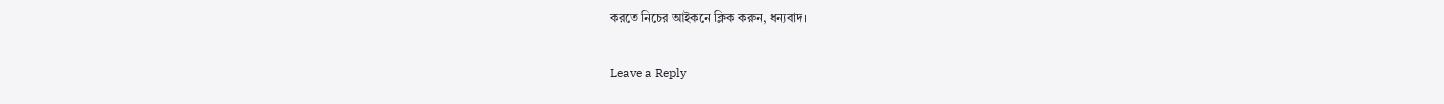করতে নিচের আইকনে ক্লিক করুন, ধন্যবাদ।

Leave a Reply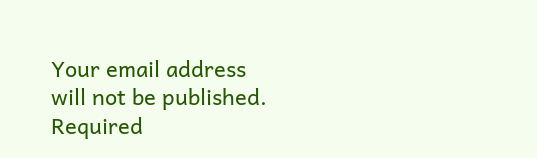Your email address will not be published. Required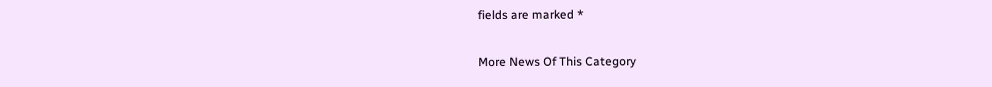fields are marked *

More News Of This Category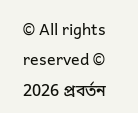© All rights reserved © 2026 প্রবর্তন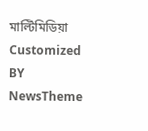মাল্টিমিডিয়া
Customized BY NewsTheme